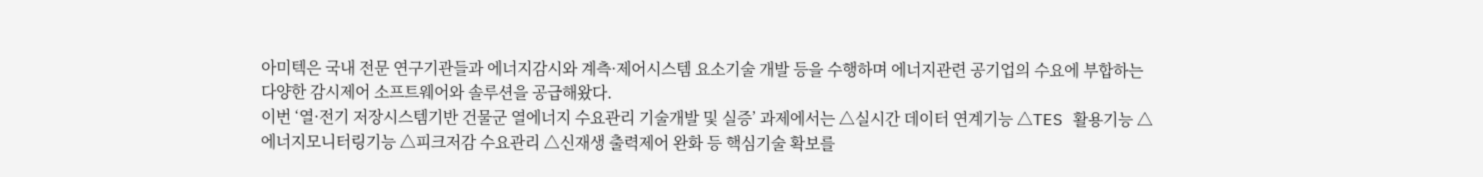아미텍은 국내 전문 연구기관들과 에너지감시와 계측·제어시스템 요소기술 개발 등을 수행하며 에너지관련 공기업의 수요에 부합하는 다양한 감시제어 소프트웨어와 솔루션을 공급해왔다.
이번 ‘열·전기 저장시스템기반 건물군 열에너지 수요관리 기술개발 및 실증’ 과제에서는 △실시간 데이터 연계기능 △TES 활용기능 △에너지모니터링기능 △피크저감 수요관리 △신재생 출력제어 완화 등 핵심기술 확보를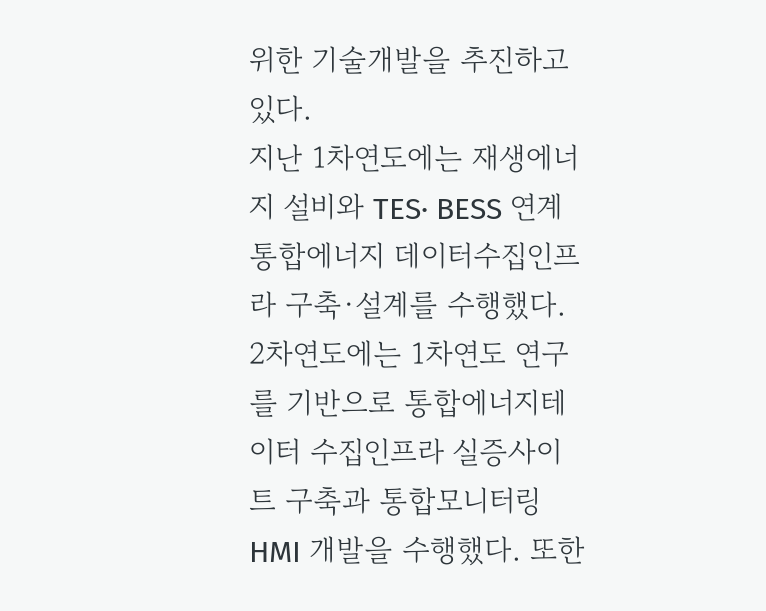위한 기술개발을 추진하고 있다.
지난 1차연도에는 재생에너지 설비와 TES· BESS 연계 통합에너지 데이터수집인프라 구축·설계를 수행했다. 2차연도에는 1차연도 연구를 기반으로 통합에너지테이터 수집인프라 실증사이트 구축과 통합모니터링 HMI 개발을 수행했다. 또한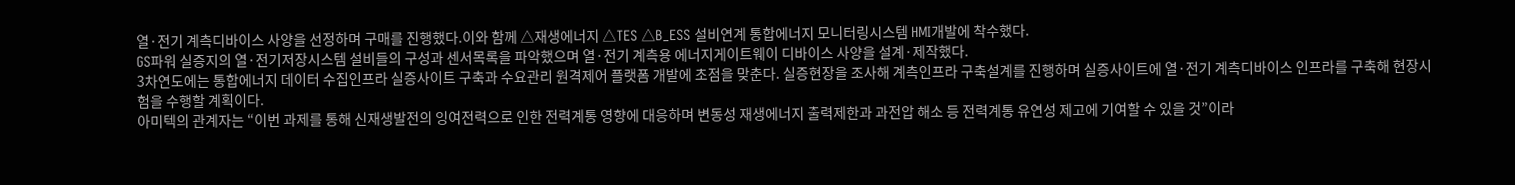열·전기 계측디바이스 사양을 선정하며 구매를 진행했다.이와 함께 △재생에너지 △TES △B_ESS 설비연계 통합에너지 모니터링시스템 HMI개발에 착수했다.
GS파워 실증지의 열·전기저장시스템 설비들의 구성과 센서목록을 파악했으며 열·전기 계측용 에너지게이트웨이 디바이스 사양을 설계·제작했다.
3차연도에는 통합에너지 데이터 수집인프라 실증사이트 구축과 수요관리 원격제어 플랫폼 개발에 초점을 맞춘다. 실증현장을 조사해 계측인프라 구축설계를 진행하며 실증사이트에 열·전기 계측디바이스 인프라를 구축해 현장시험을 수행할 계획이다.
아미텍의 관계자는 “이번 과제를 통해 신재생발전의 잉여전력으로 인한 전력계통 영향에 대응하며 변동성 재생에너지 출력제한과 과전압 해소 등 전력계통 유연성 제고에 기여할 수 있을 것”이라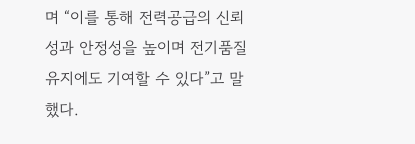며 “이를 통해 전력공급의 신뢰성과 안정성을 높이며 전기품질 유지에도 기여할 수 있다”고 말했다.